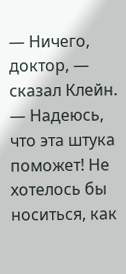— Ничего, доктор, — сказал Клейн. — Надеюсь, что эта штука поможет! Не хотелось бы носиться, как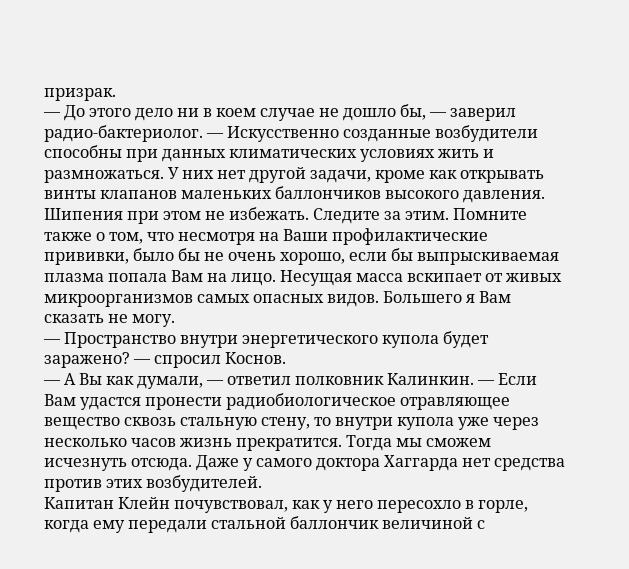призрак.
— До этого дело ни в коем случае не дошло бы, — заверил радио-бактериолог. — Искусственно созданные возбудители способны при данных климатических условиях жить и размножаться. У них нет другой задачи, кроме как открывать винты клапанов маленьких баллончиков высокого давления. Шипения при этом не избежать. Следите за этим. Помните также о том, что несмотря на Ваши профилактические прививки, было бы не очень хорошо, если бы выпрыскиваемая плазма попала Вам на лицо. Несущая масса вскипает от живых микроорганизмов самых опасных видов. Большего я Вам сказать не могу.
— Пространство внутри энергетического купола будет заражено? — спросил Коснов.
— А Вы как думали, — ответил полковник Калинкин. — Если Вам удастся пронести радиобиологическое отравляющее вещество сквозь стальную стену, то внутри купола уже через несколько часов жизнь прекратится. Тогда мы сможем исчезнуть отсюда. Даже у самого доктора Хаггарда нет средства против этих возбудителей.
Капитан Клейн почувствовал, как у него пересохло в горле, когда ему передали стальной баллончик величиной с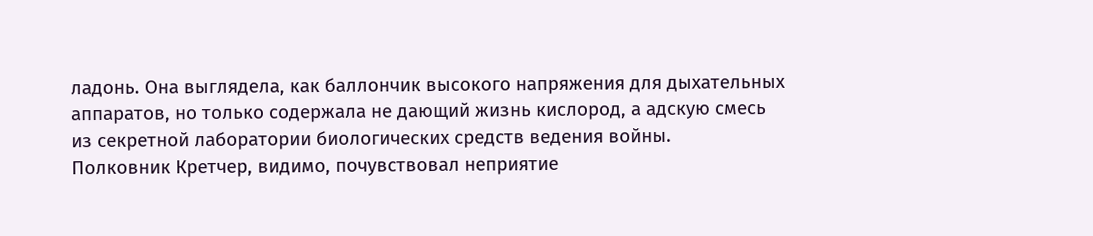ладонь. Она выглядела, как баллончик высокого напряжения для дыхательных аппаратов, но только содержала не дающий жизнь кислород, а адскую смесь из секретной лаборатории биологических средств ведения войны.
Полковник Кретчер, видимо, почувствовал неприятие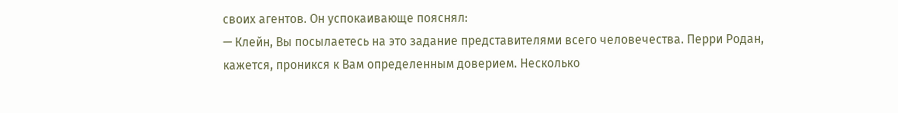своих агентов. Он успокаивающе пояснял:
— Клейн, Вы посылаетесь на это задание представителями всего человечества. Перри Родан, кажется, проникся к Вам определенным доверием. Несколько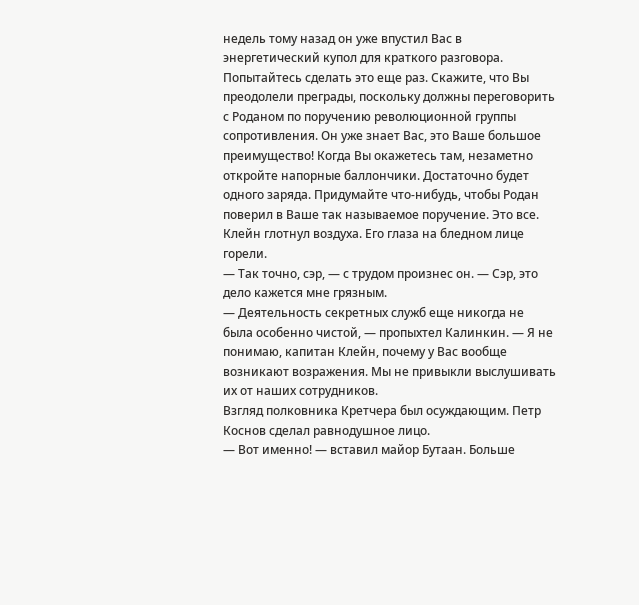недель тому назад он уже впустил Вас в энергетический купол для краткого разговора. Попытайтесь сделать это еще раз. Скажите, что Вы преодолели преграды, поскольку должны переговорить с Роданом по поручению революционной группы сопротивления. Он уже знает Вас, это Ваше большое преимущество! Когда Вы окажетесь там, незаметно откройте напорные баллончики. Достаточно будет одного заряда. Придумайте что-нибудь, чтобы Родан поверил в Ваше так называемое поручение. Это все.
Клейн глотнул воздуха. Его глаза на бледном лице горели.
— Так точно, сэр, — с трудом произнес он. — Сэр, это дело кажется мне грязным.
— Деятельность секретных служб еще никогда не была особенно чистой, — пропыхтел Калинкин. — Я не понимаю, капитан Клейн, почему у Вас вообще возникают возражения. Мы не привыкли выслушивать их от наших сотрудников.
Взгляд полковника Кретчера был осуждающим. Петр Коснов сделал равнодушное лицо.
— Вот именно! — вставил майор Бутаан. Больше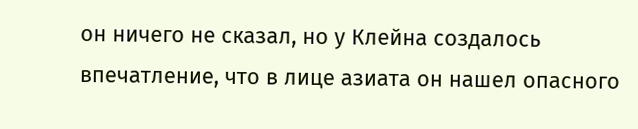он ничего не сказал, но у Клейна создалось впечатление, что в лице азиата он нашел опасного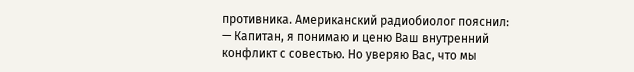противника. Американский радиобиолог пояснил:
— Капитан, я понимаю и ценю Ваш внутренний конфликт с совестью. Но уверяю Вас, что мы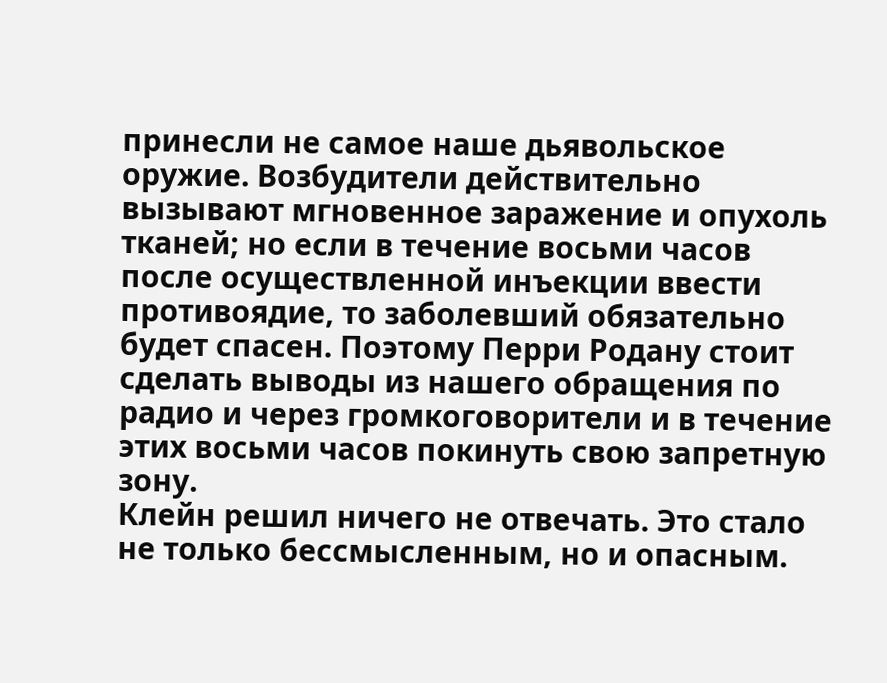принесли не самое наше дьявольское оружие. Возбудители действительно вызывают мгновенное заражение и опухоль тканей; но если в течение восьми часов после осуществленной инъекции ввести противоядие, то заболевший обязательно будет спасен. Поэтому Перри Родану стоит сделать выводы из нашего обращения по радио и через громкоговорители и в течение этих восьми часов покинуть свою запретную зону.
Клейн решил ничего не отвечать. Это стало не только бессмысленным, но и опасным.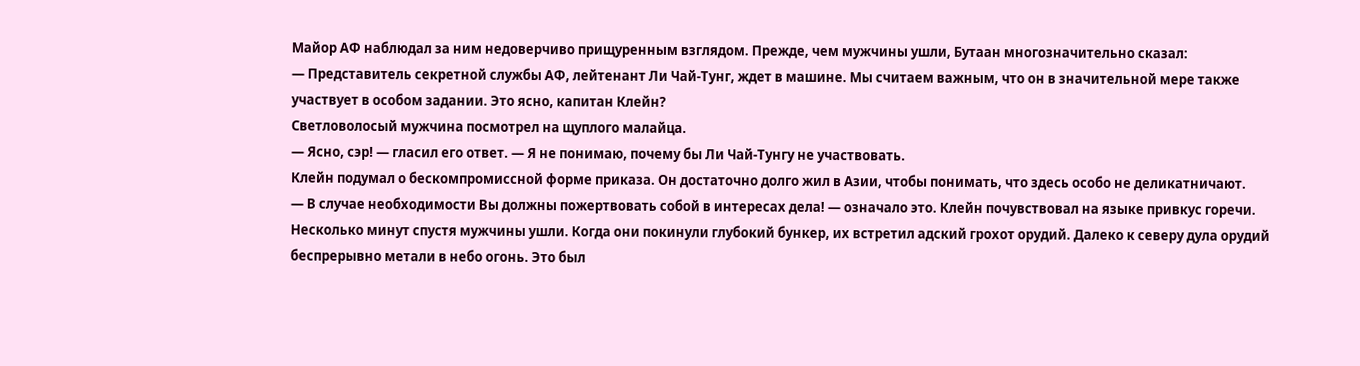Майор АФ наблюдал за ним недоверчиво прищуренным взглядом. Прежде, чем мужчины ушли, Бутаан многозначительно сказал:
— Представитель секретной службы АФ, лейтенант Ли Чай-Тунг, ждет в машине. Мы считаем важным, что он в значительной мере также участвует в особом задании. Это ясно, капитан Клейн?
Светловолосый мужчина посмотрел на щуплого малайца.
— Ясно, сэр! — гласил его ответ. — Я не понимаю, почему бы Ли Чай-Тунгу не участвовать.
Клейн подумал о бескомпромиссной форме приказа. Он достаточно долго жил в Азии, чтобы понимать, что здесь особо не деликатничают.
— В случае необходимости Вы должны пожертвовать собой в интересах дела! — означало это. Клейн почувствовал на языке привкус горечи.
Несколько минут спустя мужчины ушли. Когда они покинули глубокий бункер, их встретил адский грохот орудий. Далеко к северу дула орудий беспрерывно метали в небо огонь. Это был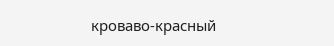кроваво-красный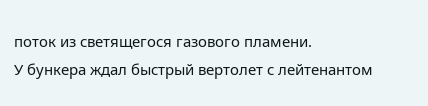поток из светящегося газового пламени.
У бункера ждал быстрый вертолет с лейтенантом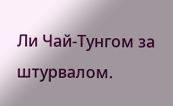Ли Чай-Тунгом за штурвалом.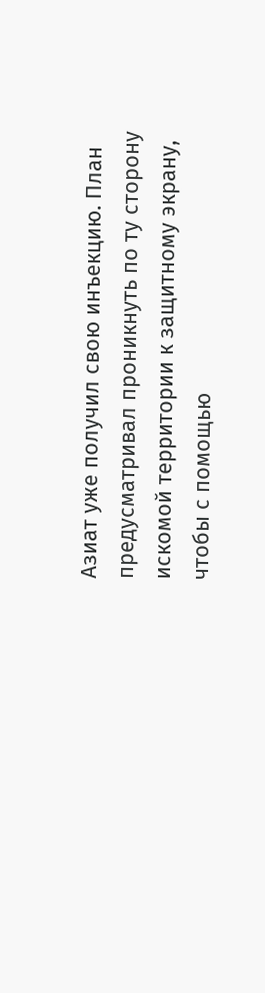Азиат уже получил свою инъекцию. План предусматривал проникнуть по ту сторону искомой территории к защитному экрану, чтобы с помощью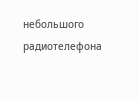небольшого радиотелефона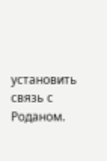установить связь с Роданом.